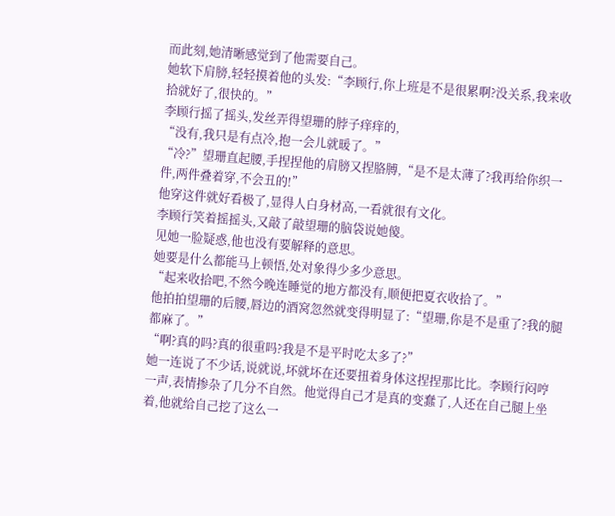而此刻,她清晰感觉到了他需要自己。
她软下肩膀,轻轻摸着他的头发:“李顾行,你上班是不是很累啊?没关系,我来收拾就好了,很快的。”
李顾行摇了摇头,发丝弄得望珊的脖子痒痒的,
“没有,我只是有点冷,抱一会儿就暖了。”
“冷?”望珊直起腰,手捏捏他的肩膀又捏胳膊,“是不是太薄了?我再给你织一件,两件叠着穿,不会丑的!”
他穿这件就好看极了,显得人白身材高,一看就很有文化。
李顾行笑着摇摇头,又敲了敲望珊的脑袋说她傻。
见她一脸疑惑,他也没有要解释的意思。
她要是什么都能马上顿悟,处对象得少多少意思。
“起来收拾吧,不然今晚连睡觉的地方都没有,顺便把夏衣收拾了。”
他拍拍望珊的后腰,唇边的酒窝忽然就变得明显了:“望珊,你是不是重了?我的腿都麻了。”
“啊?真的吗?真的很重吗?我是不是平时吃太多了?”
她一连说了不少话,说就说,坏就坏在还要扭着身体这捏捏那比比。李顾行闷哼一声,表情掺杂了几分不自然。他觉得自己才是真的变蠢了,人还在自己腿上坐着,他就给自己挖了这么一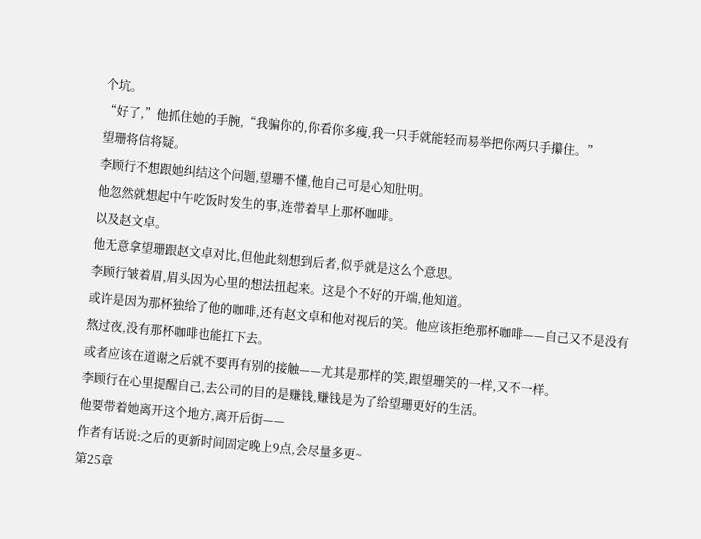个坑。
“好了,”他抓住她的手腕,“我骗你的,你看你多瘦,我一只手就能轻而易举把你两只手攥住。”
望珊将信将疑。
李顾行不想跟她纠结这个问题,望珊不懂,他自己可是心知肚明。
他忽然就想起中午吃饭时发生的事,连带着早上那杯咖啡。
以及赵文卓。
他无意拿望珊跟赵文卓对比,但他此刻想到后者,似乎就是这么个意思。
李顾行皱着眉,眉头因为心里的想法扭起来。这是个不好的开端,他知道。
或许是因为那杯独给了他的咖啡,还有赵文卓和他对视后的笑。他应该拒绝那杯咖啡——自己又不是没有熬过夜,没有那杯咖啡也能扛下去。
或者应该在道谢之后就不要再有别的接触——尤其是那样的笑,跟望珊笑的一样,又不一样。
李顾行在心里提醒自己,去公司的目的是赚钱,赚钱是为了给望珊更好的生活。
他要带着她离开这个地方,离开后街——
作者有话说:之后的更新时间固定晚上9点,会尽量多更~
第25章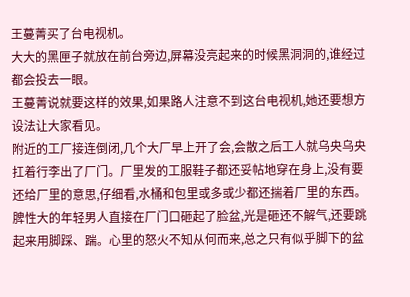王蔓菁买了台电视机。
大大的黑匣子就放在前台旁边,屏幕没亮起来的时候黑洞洞的,谁经过都会投去一眼。
王蔓菁说就要这样的效果,如果路人注意不到这台电视机,她还要想方设法让大家看见。
附近的工厂接连倒闭,几个大厂早上开了会,会散之后工人就乌央乌央扛着行李出了厂门。厂里发的工服鞋子都还妥帖地穿在身上,没有要还给厂里的意思,仔细看,水桶和包里或多或少都还揣着厂里的东西。
脾性大的年轻男人直接在厂门口砸起了脸盆,光是砸还不解气,还要跳起来用脚踩、踹。心里的怒火不知从何而来,总之只有似乎脚下的盆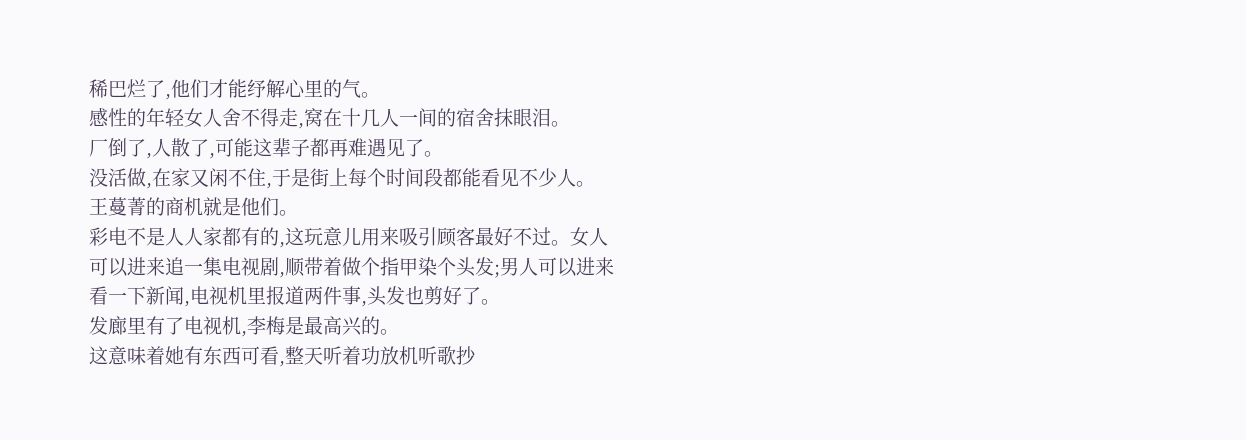稀巴烂了,他们才能纾解心里的气。
感性的年轻女人舍不得走,窝在十几人一间的宿舍抹眼泪。
厂倒了,人散了,可能这辈子都再难遇见了。
没活做,在家又闲不住,于是街上每个时间段都能看见不少人。
王蔓菁的商机就是他们。
彩电不是人人家都有的,这玩意儿用来吸引顾客最好不过。女人可以进来追一集电视剧,顺带着做个指甲染个头发;男人可以进来看一下新闻,电视机里报道两件事,头发也剪好了。
发廊里有了电视机,李梅是最高兴的。
这意味着她有东西可看,整天听着功放机听歌抄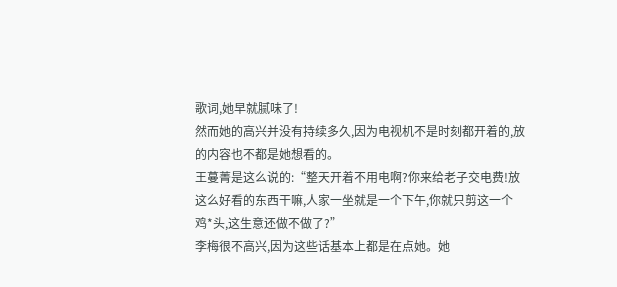歌词,她早就腻味了!
然而她的高兴并没有持续多久,因为电视机不是时刻都开着的,放的内容也不都是她想看的。
王蔓菁是这么说的:“整天开着不用电啊?你来给老子交电费!放这么好看的东西干嘛,人家一坐就是一个下午,你就只剪这一个鸡*头,这生意还做不做了?”
李梅很不高兴,因为这些话基本上都是在点她。她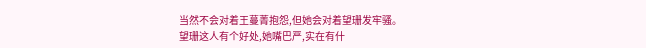当然不会对着王蔓菁抱怨,但她会对着望珊发牢骚。
望珊这人有个好处,她嘴巴严,实在有什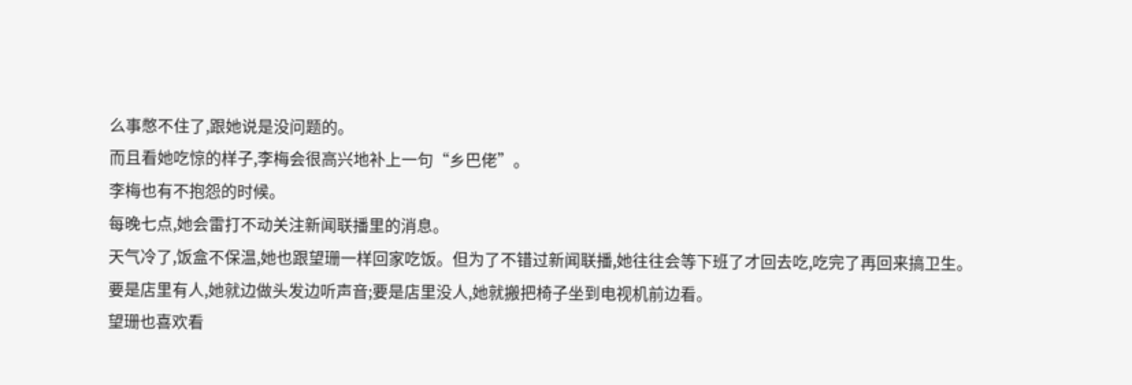么事憋不住了,跟她说是没问题的。
而且看她吃惊的样子,李梅会很高兴地补上一句“乡巴佬”。
李梅也有不抱怨的时候。
每晚七点,她会雷打不动关注新闻联播里的消息。
天气冷了,饭盒不保温,她也跟望珊一样回家吃饭。但为了不错过新闻联播,她往往会等下班了才回去吃,吃完了再回来搞卫生。
要是店里有人,她就边做头发边听声音;要是店里没人,她就搬把椅子坐到电视机前边看。
望珊也喜欢看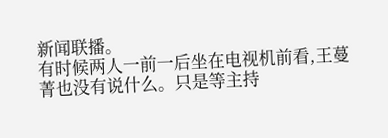新闻联播。
有时候两人一前一后坐在电视机前看,王蔓菁也没有说什么。只是等主持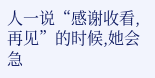人一说“感谢收看,再见”的时候,她会急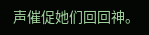声催促她们回回神。